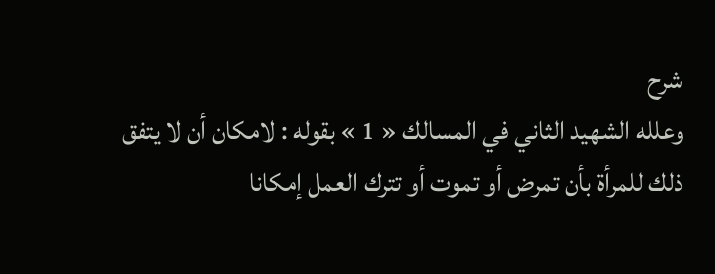شرح
وعلله الشهيد الثاني في المسالك « 1 » بقوله : لامكان أن لا يتفق ذلك للمرأة بأن تمرض أو تموت أو تترك العمل إمكانا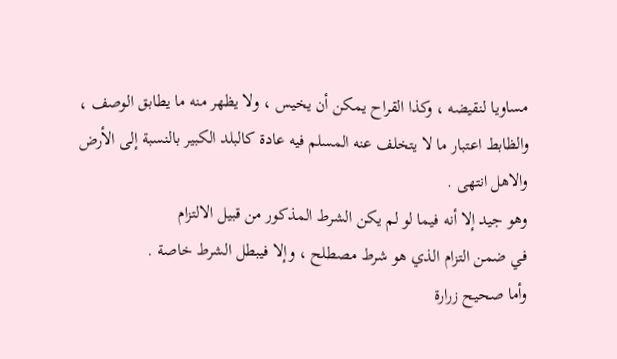مساويا لنقيضه ، وكذا القراح يمكن أن يخيس ، ولا يظهر منه ما يطابق الوصف ، والظابط اعتبار ما لا يتخلف عنه المسلم فيه عادة كالبلد الكبير بالنسبة إلى الأرض والاهل انتهى .
وهو جيد إلا أنه فيما لو لم يكن الشرط المذكور من قبيل الالتزام
في ضمن التزام الذي هو شرط مصطلح ، وإلا فيبطل الشرط خاصة .
وأما صحيح زرارة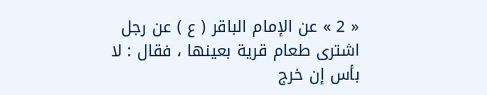« 2 » عن الإمام الباقر ( ع ) عن رجل اشترى طعام قرية بعينها ، فقال : لا بأس إن خرج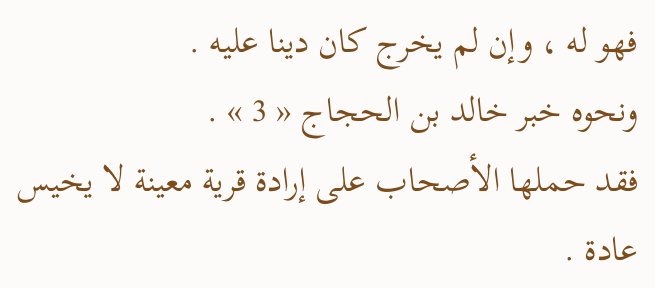فهو له ، وإن لم يخرج كان دينا عليه .
ونحوه خبر خالد بن الحجاج « 3 » .
فقد حملها الأصحاب على إرادة قرية معينة لا يخيس عادة .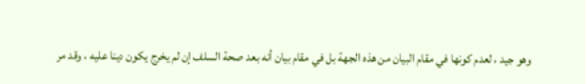وهو جيد ، لعدم كونها في مقام البيان من هذه الجهة بل في مقام بيان أنه بعد صحة السلف إن لم يخرج يكون دينا عليه ، وقد مر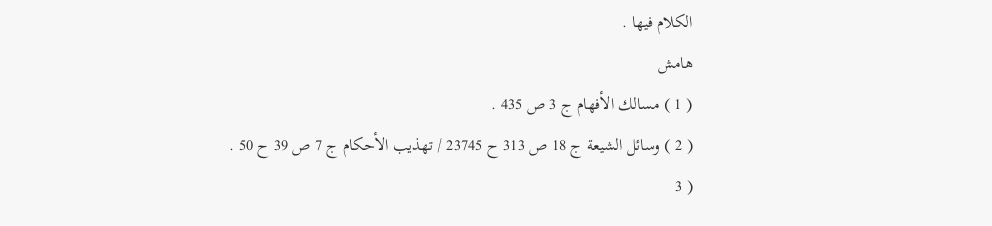الكلام فيها .
هامش
( 1 ) مسالك الأفهام ج 3 ص 435 .
( 2 ) وسائل الشيعة ج 18 ص 313 ح 23745 / تهذيب الأحكام ج 7 ص 39 ح 50 .
( 3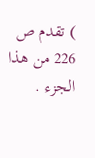) تقدم ص 226 من هذا الجزء .